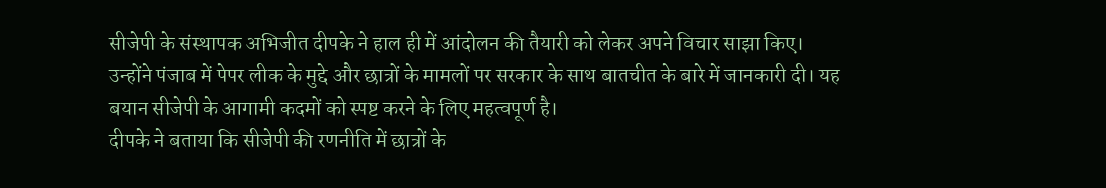सीजेपी के संस्थापक अभिजीत दीपके ने हाल ही में आंदोलन की तैयारी को लेकर अपने विचार साझा किए। उन्होंने पंजाब में पेपर लीक के मुद्दे और छात्रों के मामलों पर सरकार के साथ बातचीत के बारे में जानकारी दी। यह बयान सीजेपी के आगामी कदमों को स्पष्ट करने के लिए महत्वपूर्ण है।
दीपके ने बताया कि सीजेपी की रणनीति में छात्रों के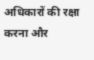अधिकारों की रक्षा करना और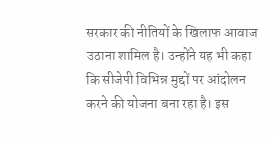सरकार की नीतियों के खिलाफ आवाज उठाना शामिल है। उन्होंने यह भी कहा कि सीजेपी विभिन्न मुद्दों पर आंदोलन करने की योजना बना रहा है। इस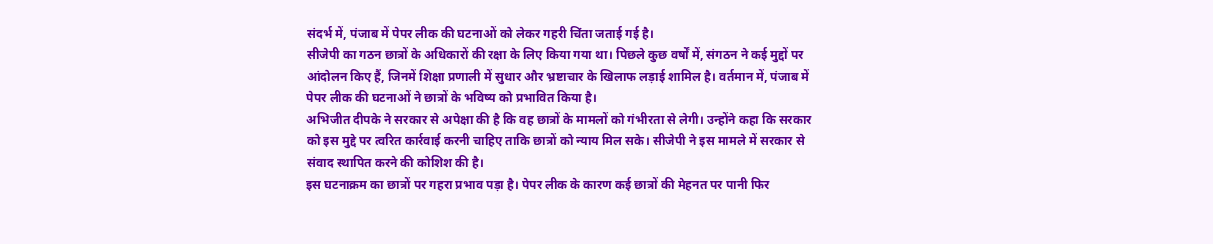संदर्भ में, पंजाब में पेपर लीक की घटनाओं को लेकर गहरी चिंता जताई गई है।
सीजेपी का गठन छात्रों के अधिकारों की रक्षा के लिए किया गया था। पिछले कुछ वर्षों में, संगठन ने कई मुद्दों पर आंदोलन किए हैं, जिनमें शिक्षा प्रणाली में सुधार और भ्रष्टाचार के खिलाफ लड़ाई शामिल है। वर्तमान में, पंजाब में पेपर लीक की घटनाओं ने छात्रों के भविष्य को प्रभावित किया है।
अभिजीत दीपके ने सरकार से अपेक्षा की है कि वह छात्रों के मामलों को गंभीरता से लेगी। उन्होंने कहा कि सरकार को इस मुद्दे पर त्वरित कार्रवाई करनी चाहिए ताकि छात्रों को न्याय मिल सके। सीजेपी ने इस मामले में सरकार से संवाद स्थापित करने की कोशिश की है।
इस घटनाक्रम का छात्रों पर गहरा प्रभाव पड़ा है। पेपर लीक के कारण कई छात्रों की मेहनत पर पानी फिर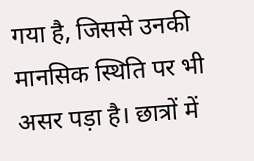गया है, जिससे उनकी मानसिक स्थिति पर भी असर पड़ा है। छात्रों में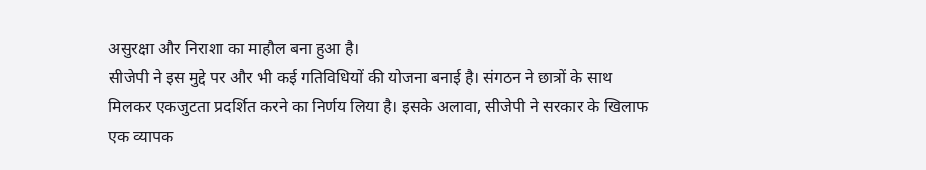असुरक्षा और निराशा का माहौल बना हुआ है।
सीजेपी ने इस मुद्दे पर और भी कई गतिविधियों की योजना बनाई है। संगठन ने छात्रों के साथ मिलकर एकजुटता प्रदर्शित करने का निर्णय लिया है। इसके अलावा, सीजेपी ने सरकार के खिलाफ एक व्यापक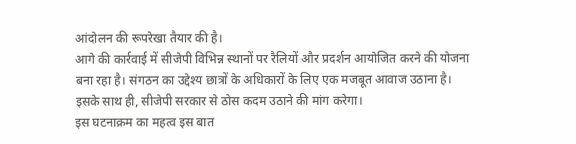आंदोलन की रूपरेखा तैयार की है।
आगे की कार्रवाई में सीजेपी विभिन्न स्थानों पर रैलियों और प्रदर्शन आयोजित करने की योजना बना रहा है। संगठन का उद्देश्य छात्रों के अधिकारों के लिए एक मजबूत आवाज उठाना है। इसके साथ ही, सीजेपी सरकार से ठोस कदम उठाने की मांग करेगा।
इस घटनाक्रम का महत्व इस बात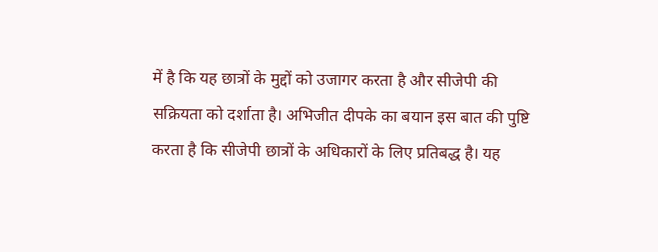में है कि यह छात्रों के मुद्दों को उजागर करता है और सीजेपी की सक्रियता को दर्शाता है। अभिजीत दीपके का बयान इस बात की पुष्टि करता है कि सीजेपी छात्रों के अधिकारों के लिए प्रतिबद्ध है। यह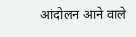आंदोलन आने वाले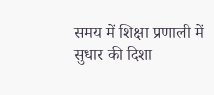समय में शिक्षा प्रणाली में सुधार की दिशा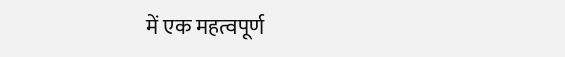में एक महत्वपूर्ण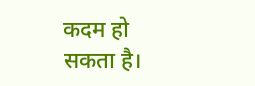कदम हो सकता है।